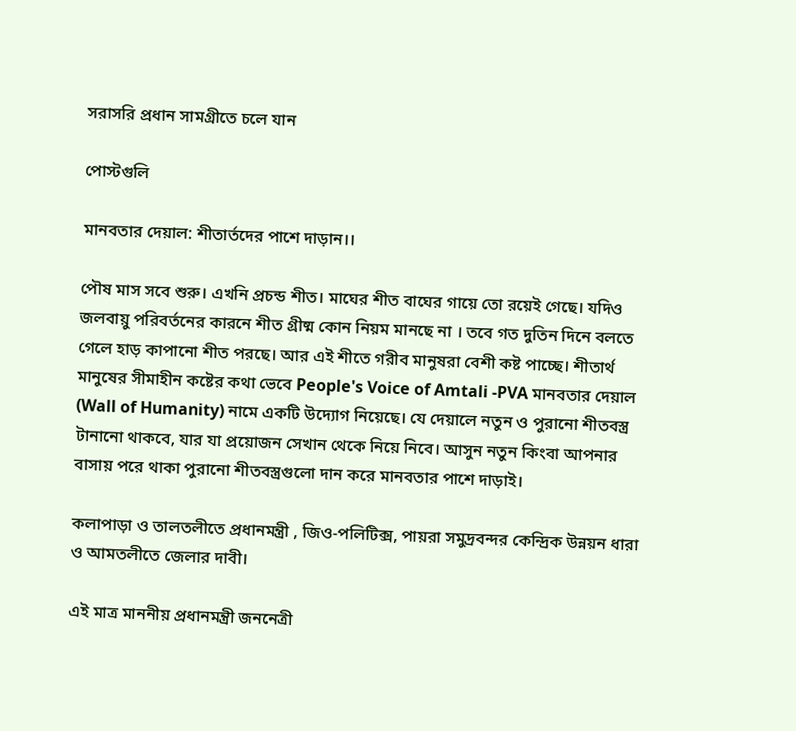সরাসরি প্রধান সামগ্রীতে চলে যান

পোস্টগুলি

মানবতার দেয়াল: শীতার্তদের পাশে দাড়ান।।

পৌষ মাস সবে শুরু। এখনি প্রচন্ড শীত। মাঘের শীত বাঘের গায়ে তো রয়েই গেছে। যদিও জলবায়ু পরিবর্তনের কারনে শীত গ্রীষ্ম কোন নিয়ম মানছে না । তবে গত দুতিন দিনে বলতে গেলে হাড় কাপানো শীত পরছে। আর এই শীতে গরীব মানুষরা বেশী কষ্ট পাচ্ছে। শীতার্থ মানুষের সীমাহীন কষ্টের কথা ভেবে People's Voice of Amtali -PVA মানবতার দেয়াল (Wall of Humanity) নামে একটি উদ্যোগ নিয়েছে। যে দেয়ালে নতুন ও পুরানো শীতবস্ত্র টানানো থাকবে, যার যা প্রয়োজন সেখান থেকে নিয়ে নিবে। আসুন নতুন কিংবা আপনার বাসায় পরে থাকা পুরানো শীতবস্ত্রগুলো দান করে মানবতার পাশে দাড়াই।

কলাপাড়া ও তালতলীতে প্রধানমন্ত্রী , জিও-পলিটিক্স, পায়রা সমুদ্রবন্দর কেন্দ্রিক উন্নয়ন ধারা ও আমতলীতে জেলার দাবী।

এই মাত্র মাননীয় প্রধানমন্ত্রী জননেত্রী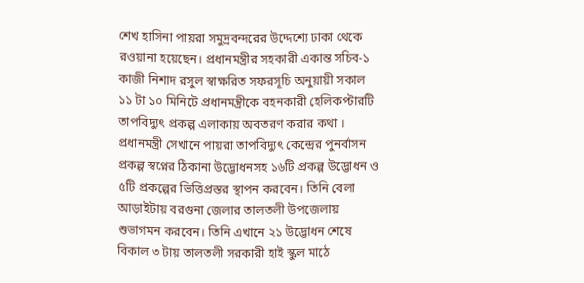শেখ হাসিনা পায়রা সমুদ্রবন্দরের উদ্দেশ্যে ঢাকা থেকে রওয়ানা হয়েছেন। প্রধানমন্ত্রীর সহকারী একান্ত সচিব-১ কাজী নিশাদ রসুল স্বাক্ষরিত সফরসূচি অনুয়ায়ী সকাল ১১ টা ১০ মিনিটে প্রধানমন্ত্রীকে বহনকারী হেলিকপ্টারটি তাপবিদ্যুৎ প্রকল্প এলাকায় অবতরণ করার কথা । প্রধানমন্ত্রী সেখানে পায়রা তাপবিদ্যুৎ কেন্দ্রের পুনর্বাসন প্রকল্প স্বপ্নের ঠিকানা উদ্ভোধনসহ ১৬টি প্রকল্প উদ্ভোধন ও ৫টি প্রকল্পের ভিত্তিপ্রস্তর স্থাপন করবেন। তিনি বেলা আড়াইটায় বরগুনা জেলার তালতলী উপজেলায় শুভাগমন করবেন। তিনি এখানে ২১ উদ্ভোধন শেষে বিকাল ৩ টায় তালতলী সরকারী হাই স্কুল মাঠে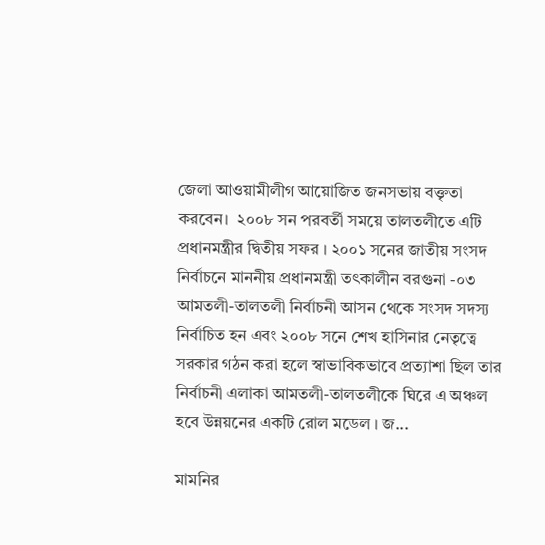জেলা আওয়ামীলীগ আয়োজিত জনসভায় বক্তৃতা করবেন।  ২০০৮ সন পরবর্তী সময়ে তালতলীতে এটি প্রধানমন্ত্রীর দ্বিতীয় সফর । ২০০১ সনের জাতীয় সংসদ নির্বাচনে মাননীয় প্রধানমন্ত্রী তৎকালীন বরগুনা -০৩ আমতলী-তালতলী নির্বাচনী আসন থেকে সংসদ সদস্য নির্বাচিত হন এবং ২০০৮ সনে শেখ হাসিনার নেতৃত্বে সরকার গঠন করা হলে স্বাভাবিকভাবে প্রত্যাশা ছিল তার নির্বাচনী এলাকা আমতলী-তালতলীকে ঘিরে এ অঞ্চল হবে উন্নয়নের একটি রোল মডেল । জ...

মামনির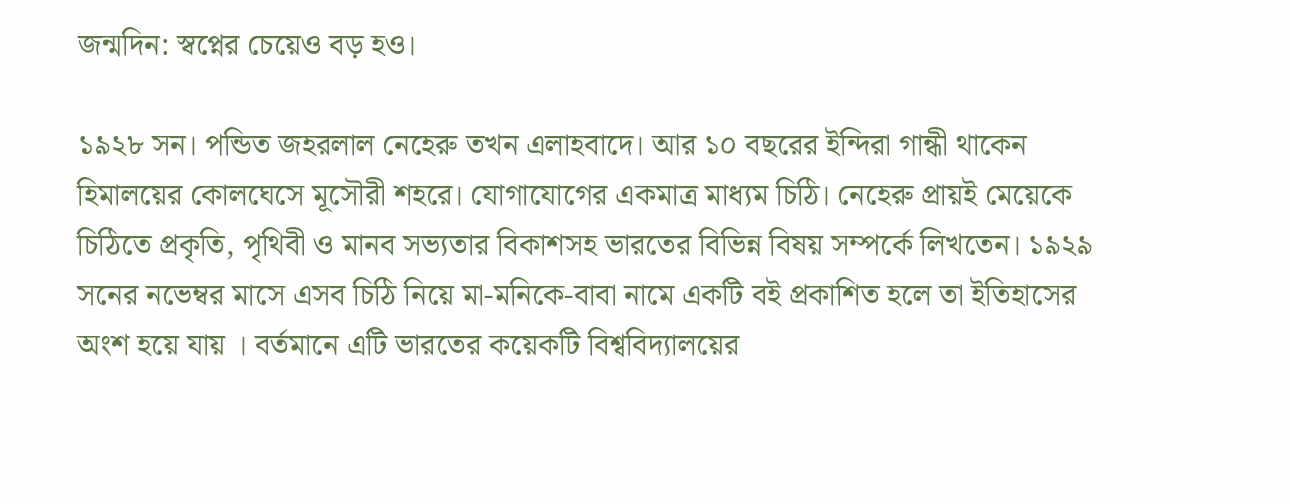জন্মদিন: স্বপ্নের চেয়েও বড় হও।

১৯২৮ সন। পন্ডিত জহরলাল নেহেরু তখন এলাহবাদে। আর ১০ বছরের ইন্দিরা গান্ধী থাকেন হিমালয়ের কোলঘেসে মূসৌরী শহরে। যোগাযোগের একমাত্র মাধ্যম চিঠি। নেহেরু প্রায়ই মেয়েকে চিঠিতে প্রকৃতি, পৃথিবী ও মানব সভ্যতার বিকাশসহ ভারতের বিভিন্ন বিষয় সম্পর্কে লিখতেন। ১৯২৯ সনের নভেম্বর মাসে এসব চিঠি নিয়ে মা-মনিকে-বাবা নামে একটি বই প্রকাশিত হলে তা ইতিহাসের অংশ হয়ে যায় । বর্তমানে এটি ভারতের কয়েকটি বিশ্ববিদ্যালয়ের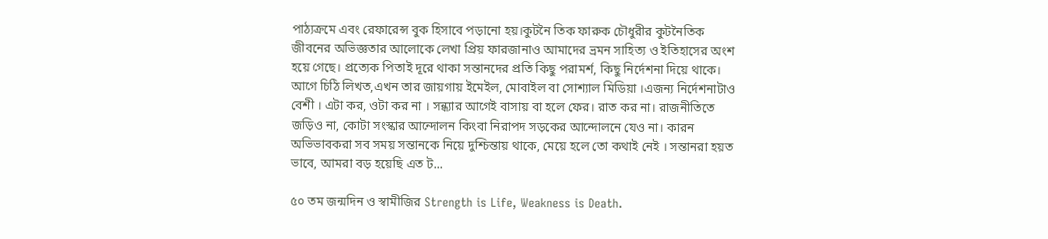পাঠ্যক্রমে এবং রেফারেন্স বুক হিসাবে পড়ানো হয়।কুটনৈ তিক ফারুক চৌধুরীর কুটনৈতিক জীবনের অভিজ্ঞতার আলোকে লেখা প্রিয় ফারজানাও আমাদের ভ্রমন সাহিত্য ও ইতিহাসের অংশ হয়ে গেছে। প্রত্যেক পিতাই দূরে থাকা সন্তানদের প্রতি কিছু পরামর্শ, কিছু নির্দেশনা দিয়ে থাকে। আগে চিঠি লিখত,এখন তার জায়গায় ইমেইল, মোবাইল বা সোশ্যাল মিডিয়া ।এজন্য নির্দেশনাটাও বেশী । এটা কর, ওটা কর না । সন্ধ্যার আগেই বাসায় বা হলে ফের। রাত কর না। রাজনীতিতে জড়িও না, কোটা সংস্কার আন্দোলন কিংবা নিরাপদ সড়কের আন্দোলনে যেও না। কারন অভিভাবকরা সব সময় সন্তানকে নিয়ে দুশ্চিন্তায় থাকে, মেয়ে হলে তো কথাই নেই । সন্তানরা হয়ত ভাবে, আমরা বড় হয়েছি এত ট...

৫০ তম জন্মদিন ও স্বামীজির Strength is Life, Weakness is Death.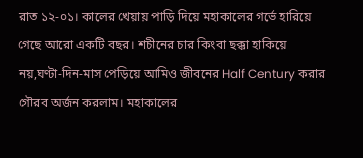রাত ১২-০১। কালের খেয়ায় পাড়ি দিয়ে মহাকালের গর্ভে হারিয়ে গেছে আরো একটি বছর। শচীনের চার কিংবা ছক্কা হাকিয়ে নয়,ঘণ্টা-দিন-মাস পেড়িয়ে আমিও জীবনের Half Century করার গৌরব অর্জন করলাম। মহাকালের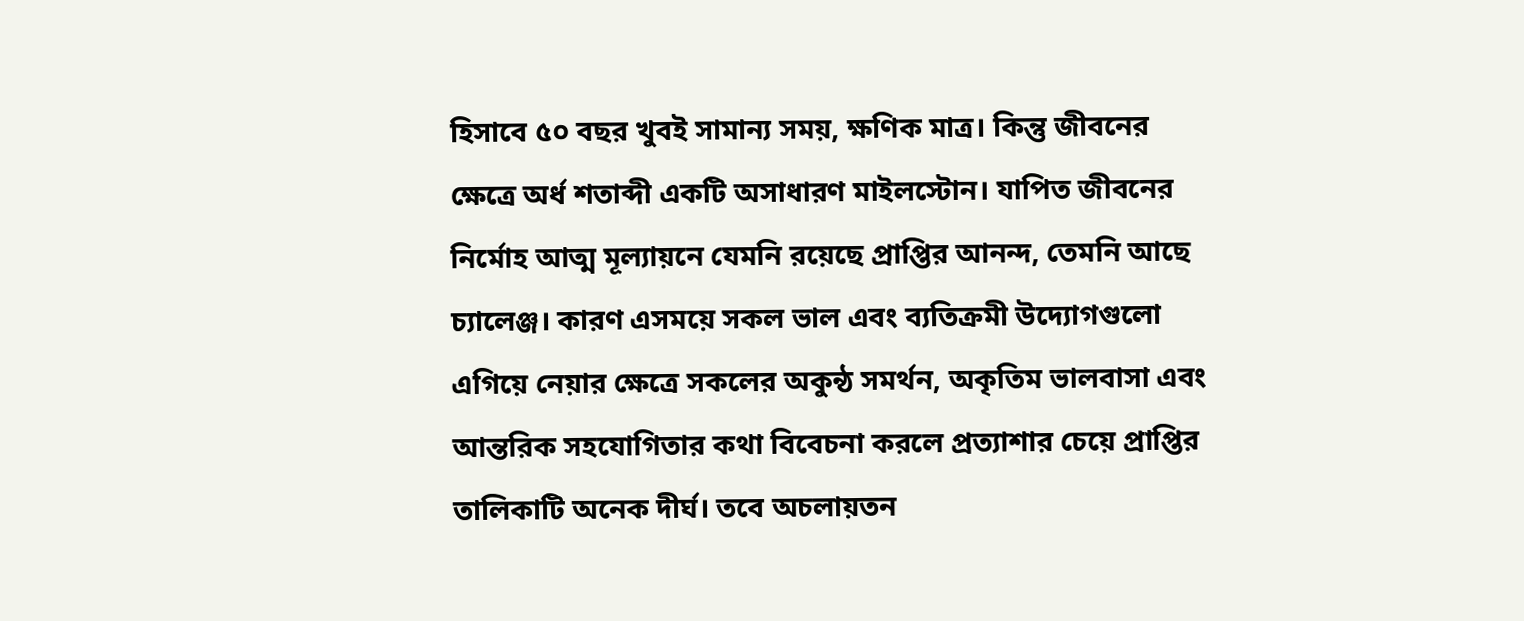হিসাবে ৫০ বছর খুবই সামান্য সময়, ক্ষণিক মাত্র। কিন্তু জীবনের ক্ষেত্রে অর্ধ শতাব্দী একটি অসাধারণ মাইলস্টোন। যাপিত জীবনের নির্মোহ আত্ম মূল্যায়নে যেমনি রয়েছে প্রাপ্তির আনন্দ, তেমনি আছে চ্যালেঞ্জ। কারণ এসময়ে সকল ভাল এবং ব্যতিক্রমী উদ্যোগগুলো এগিয়ে নেয়ার ক্ষেত্রে সকলের অকুন্ঠ সমর্থন, অকৃতিম ভালবাসা এবং আন্তরিক সহযোগিতার কথা বিবেচনা করলে প্রত্যাশার চেয়ে প্রাপ্তির তালিকাটি অনেক দীর্ঘ। তবে অচলায়তন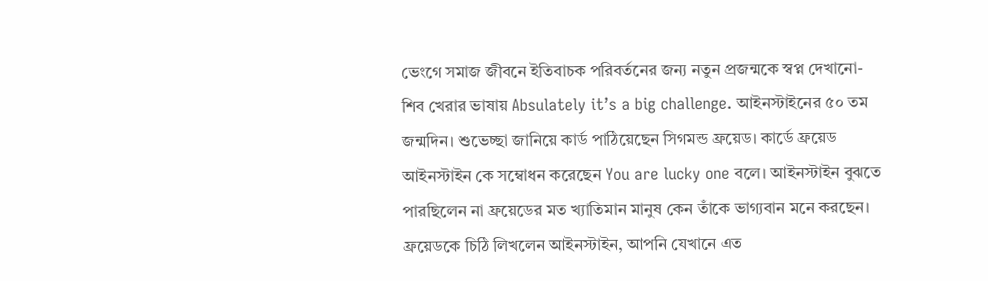ভেংগে সমাজ জীবনে ইতিবাচক পরিবর্তনের জন্য নতুন প্রজন্মকে স্বপ্ন দেখানো-শিব খেরার ভাষায় Absulately it’s a big challenge. আইনস্টাইনের ৫০ তম জন্মদিন। শুভেচ্ছা জানিয়ে কার্ড পাঠিয়েছেন সিগমন্ড ফ্রয়েড। কার্ডে ফ্রয়েড আইনস্টাইন কে সম্বোধন করেছেন You are lucky one বলে। আইনস্টাইন বুঝতে পারছিলেন না ফ্রয়েডের মত খ্যাতিমান মানুষ কেন তাঁকে ভাগ্যবান মনে করছেন। ফ্রয়েডকে চিঠি লিখলেন আইনস্টাইন, আপনি যেখানে এত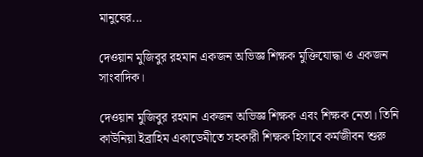মানুষের...

দেওয়ান মুজিবুর রহমান একজন অভিজ্ঞ শিক্ষক মুক্তিযোদ্ধা ও একজন সাংবাদিক।

দেওয়ান মুজিবুর রহমান একজন অভিজ্ঞ শিক্ষক এবং শিক্ষক নেতা। তিনি কাউনিয়া ইব্রাহিম একাডেমীতে সহকারী শিক্ষক হিসাবে কর্মজীবন শুরু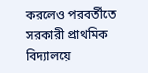করলেও পরবর্তীতে সরকারী প্রাথমিক বিদ্যালয়ে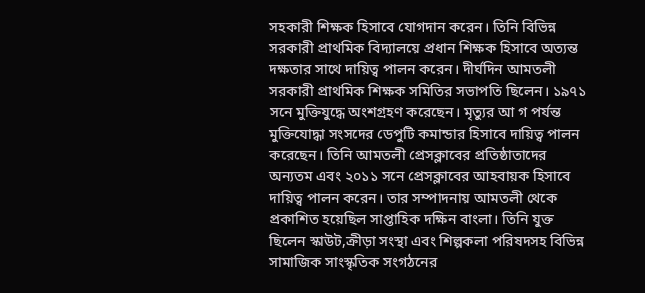সহকারী শিক্ষক হিসাবে যোগদান করেন। তিনি বিভিন্ন সরকারী প্রাথমিক বিদ্যালয়ে প্রধান শিক্ষক হিসাবে অত্যন্ত দক্ষতার সাথে দায়িত্ব পালন করেন। দীর্ঘদিন আমতলী সরকারী প্রাথমিক শিক্ষক সমিতির সভাপতি ছিলেন। ১৯৭১ সনে মুক্তিযুদ্ধে অংশগ্রহণ করেছেন। মৃত্যুর আ গ পর্যন্ত মুক্তিযোদ্ধা সংসদের ডেপুটি কমান্ডার হিসাবে দায়িত্ব পালন করেছেন। তিনি আমতলী প্রেসক্লাবের প্রতিষ্ঠাতাদের অন্যতম এবং ২০১১ সনে প্রেসক্লাবের আহবায়ক হিসাবে দায়িত্ব পালন করেন। তার সম্পাদনায় আমতলী থেকে প্রকাশিত হয়েছিল সাপ্তাহিক দক্ষিন বাংলা। তিনি যুক্ত ছিলেন স্কাউট,ক্রীড়া সংস্থা এবং শিল্পকলা পরিষদসহ বিভিন্ন সামাজিক সাংস্কৃতিক সংগঠনের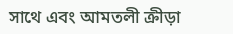সাথে এবং আমতলী ক্রীড়া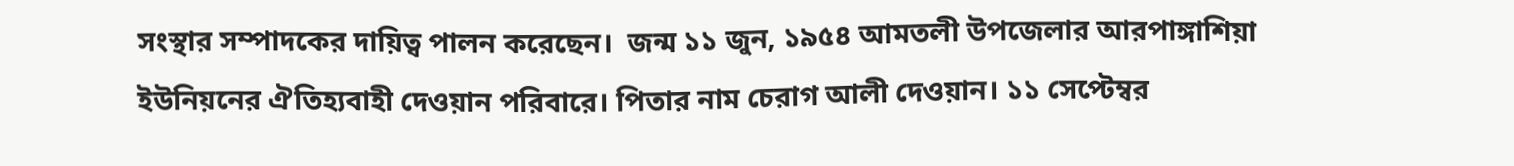সংস্থার সম্পাদকের দায়িত্ব পালন করেছেন।  জন্ম ১১ জুন, ১৯৫৪ আমতলী উপজেলার আরপাঙ্গাশিয়া ইউনিয়নের ঐতিহ্যবাহী দেওয়ান পরিবারে। পিতার নাম চেরাগ আলী দেওয়ান। ১১ সেপ্টেম্বর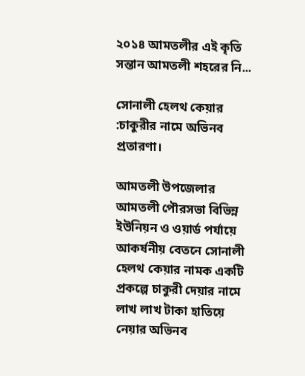২০১৪ আমতলীর এই কৃতি সন্তান আমতলী শহরের নি...

সোনালী হেলথ কেয়ার :চাকুরীর নামে অভিনব প্রতারণা।

আমতলী উপজেলার আমতলী পৌরসভা বিভিন্ন ইউনিয়ন ও ওয়ার্ড পর্যায়ে আকর্ষনীয় বেতনে সোনালী হেলথ কেয়ার নামক একটি প্রকল্পে চাকুরী দেয়ার নামে লাখ লাখ টাকা হাতিয়ে নেয়ার অভিনব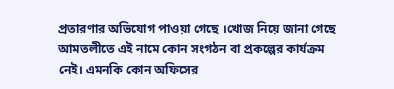প্রতারণার অভিযোগ পাওয়া গেছে ।খোজ নিয়ে জানা গেছে আমতলীতে এই নামে কোন সংগঠন বা প্রকল্পের কার্যক্রম নেই। এমনকি কোন অফিসের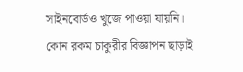সাইনবোর্ডও খুজে পাওয়া যায়নি। কোন রকম চাকুরীর বিজ্ঞাপন ছাড়াই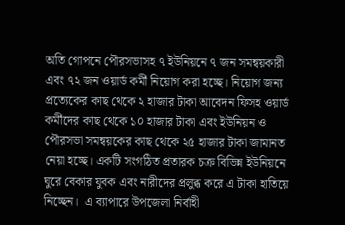অতি গোপনে পৌরসভাসহ ৭ ইউনিয়নে ৭ জন সমন্বয়কারী এবং ৭২ জন ওয়ার্ড কর্মী নিয়োগ করা হচ্ছে। নিয়োগ জন্য প্রত্যেকের কাছ থেকে ২ হাজার টাকা আবেদন ফিসহ ওয়ার্ড কর্মীদের কাছ থেকে ১০ হাজার টাকা এবং ইউনিয়ন ও পৌরসভা সমন্বয়কের কাছ থেকে ২৫ হাজার টাকা জামানত নেয়া হচ্ছে। একটি সংগঠিত প্রতারক চক্র বিভিন্ন ইউনিয়নে ঘুরে বেকার যুবক এবং নারীদের প্রলুব্ধ করে এ টাকা হাতিয়ে নিচ্ছেন।  এ ব্যাপারে উপজেলা নির্বাহী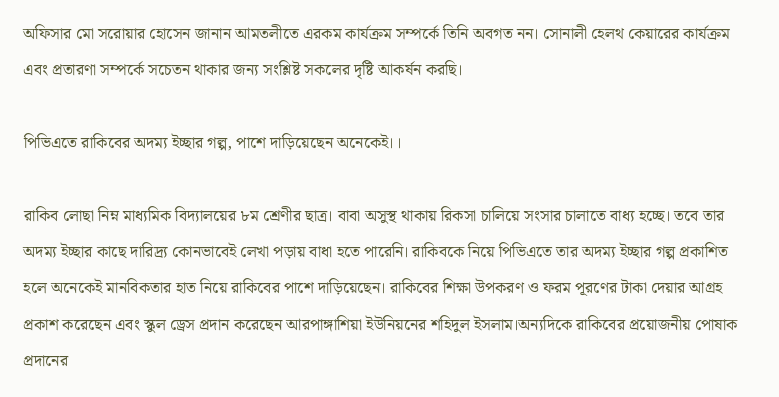অফিসার মো সরোয়ার হোসেন জানান আমতলীতে এরকম কার্যক্রম সম্পর্কে তিনি অবগত নন। সোনালী হেলথ কেয়ারের কার্যক্রম এবং প্রতারণা সম্পর্কে সচেতন থাকার জন্য সংশ্লিষ্ট সকলের দৃষ্টি আকর্ষন করছি।

পিভিএতে রাকিবের অদম্য ইচ্ছার গল্প, পাশে দাড়িয়েছেন অনেকেই।।

রাকিব লোছা নিম্ন মাধ্যমিক বিদ্যালয়ের ৮ম শ্রেণীর ছাত্র। বাবা অসুস্থ থাকায় রিকসা চালিয়ে সংসার চালাতে বাধ্য হচ্ছে। তবে তার অদম্য ইচ্ছার কাছে দারিদ্র্য কোনভাবেই লেখা পড়ায় বাধা হতে পারেনি। রাকিবকে নিয়ে পিভিএতে তার অদম্য ইচ্ছার গল্প প্রকাশিত হলে অনেকেই মানবিকতার হাত নিয়ে রাকিবের পাশে দাড়িয়েছেন। রাকিবের শিক্ষা উপকরণ ও ফরম পূরণের টাকা দেয়ার আগ্রহ প্রকাশ করেছেন এবং স্কুল ড্রেস প্রদান করেছেন আরপাঙ্গাশিয়া ইউনিয়নের শহিদুল ইসলাম।অন্যদিকে রাকিবের প্রয়োজনীয় পোষাক প্রদানের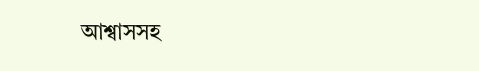আশ্বাসসহ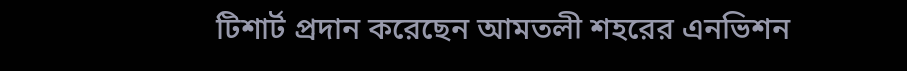টিশার্ট প্রদান করেছেন আমতলী শহরের এনভিশন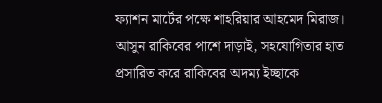ফ্যাশন মার্টের পক্ষে শাহরিয়ার আহমেদ মিরাজ। আসুন রাকিবের পাশে দাড়াই, সহযোগিতার হাত প্রসারিত করে রাকিবের অদম্য ইচ্ছাকে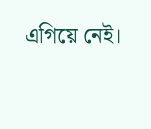এগিয়ে নেই।